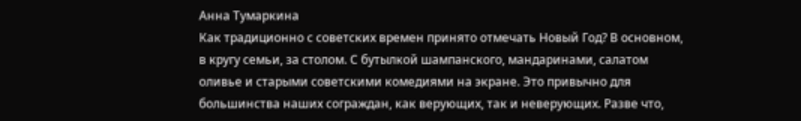Анна Тумаркина
Как традиционно с советских времен принято отмечать Новый Год? В основном, в кругу семьи, за столом. С бутылкой шампанского, мандаринами, салатом оливье и старыми советскими комедиями на экране. Это привычно для большинства наших сограждан, как верующих, так и неверующих. Разве что,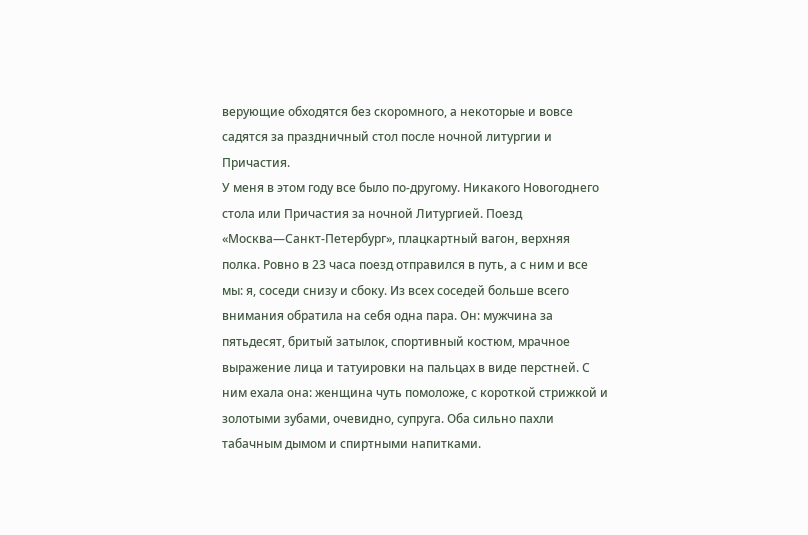верующие обходятся без скоромного, а некоторые и вовсе садятся за праздничный стол после ночной литургии и Причастия.
У меня в этом году все было по-другому. Никакого Новогоднего стола или Причастия за ночной Литургией. Поезд «Москва—Санкт-Петербург», плацкартный вагон, верхняя полка. Ровно в 23 часа поезд отправился в путь, а с ним и все мы: я, соседи снизу и сбоку. Из всех соседей больше всего внимания обратила на себя одна пара. Он: мужчина за пятьдесят, бритый затылок, спортивный костюм, мрачное выражение лица и татуировки на пальцах в виде перстней. С ним ехала она: женщина чуть помоложе, с короткой стрижкой и золотыми зубами, очевидно, супруга. Оба сильно пахли табачным дымом и спиртными напитками.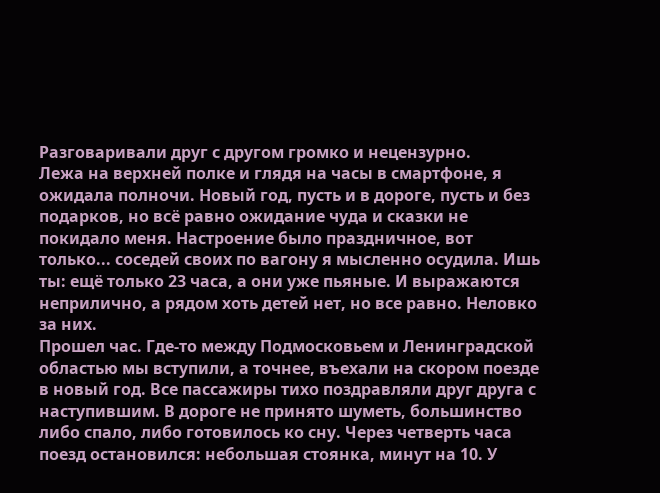Разговаривали друг с другом громко и нецензурно.
Лежа на верхней полке и глядя на часы в смартфоне, я ожидала полночи. Новый год, пусть и в дороге, пусть и без подарков, но всё равно ожидание чуда и сказки не покидало меня. Настроение было праздничное, вот только... соседей своих по вагону я мысленно осудила. Ишь ты: ещё только 23 часа, а они уже пьяные. И выражаются неприлично, а рядом хоть детей нет, но все равно. Неловко за них.
Прошел час. Где-то между Подмосковьем и Ленинградской областью мы вступили, а точнее, въехали на скором поезде в новый год. Все пассажиры тихо поздравляли друг друга с наступившим. В дороге не принято шуметь, большинство либо спало, либо готовилось ко сну. Через четверть часа поезд остановился: небольшая стоянка, минут на 10. У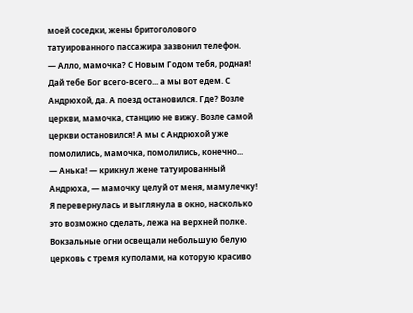моей соседки, жены бритоголового татуированного пассажира зазвонил телефон.
— Алло, мамочка? С Новым Годом тебя, родная! Дай тебе Бог всего-всего... а мы вот едем. С Андрюхой, да. А поезд остановился. Где? Возле церкви, мамочка, станцию не вижу. Возле самой церкви остановился! А мы с Андрюхой уже помолились, мамочка, помолились, конечно...
— Анька! — крикнул жене татуированный Андрюха, — мамочку целуй от меня, мамулечку!
Я перевернулась и выглянула в окно, насколько это возможно сделать, лежа на верхней полке. Вокзальные огни освещали небольшую белую церковь с тремя куполами, на которую красиво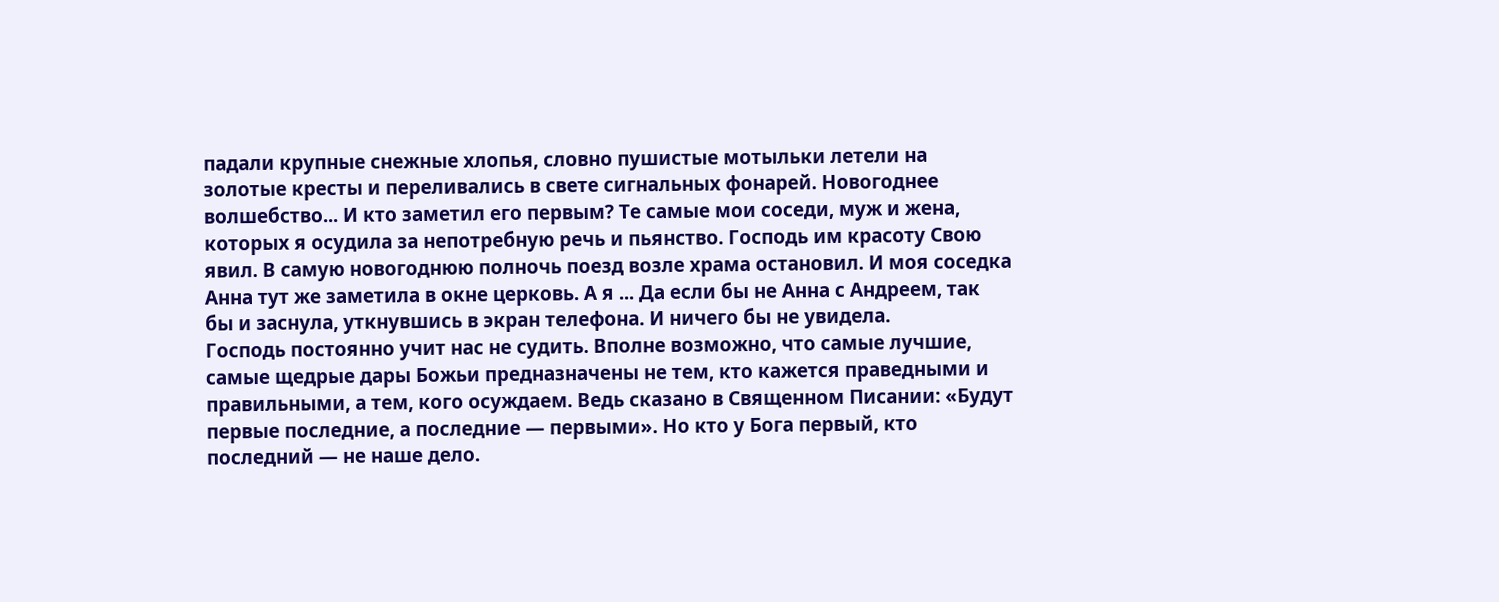падали крупные снежные хлопья, словно пушистые мотыльки летели на золотые кресты и переливались в свете сигнальных фонарей. Новогоднее волшебство... И кто заметил его первым? Те самые мои соседи, муж и жена, которых я осудила за непотребную речь и пьянство. Господь им красоту Свою явил. В самую новогоднюю полночь поезд возле храма остановил. И моя соседка Анна тут же заметила в окне церковь. А я ... Да если бы не Анна с Андреем, так бы и заснула, уткнувшись в экран телефона. И ничего бы не увидела.
Господь постоянно учит нас не судить. Вполне возможно, что самые лучшие, самые щедрые дары Божьи предназначены не тем, кто кажется праведными и правильными, а тем, кого осуждаем. Ведь сказано в Священном Писании: «Будут первые последние, а последние — первыми». Но кто у Бога первый, кто последний — не наше дело.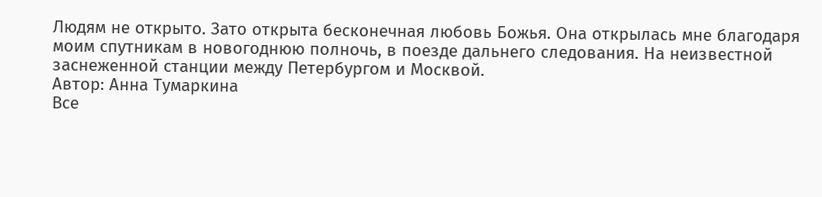Людям не открыто. Зато открыта бесконечная любовь Божья. Она открылась мне благодаря моим спутникам в новогоднюю полночь, в поезде дальнего следования. На неизвестной заснеженной станции между Петербургом и Москвой.
Автор: Анна Тумаркина
Все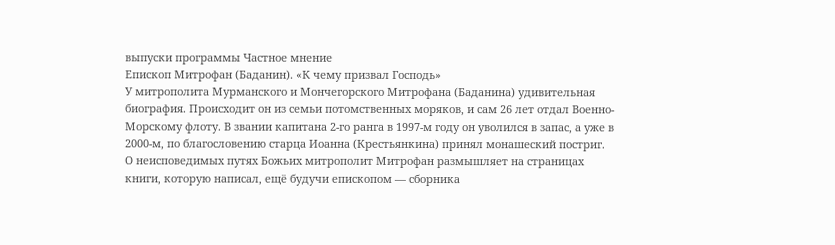выпуски программы Частное мнение
Епископ Митрофан (Баданин). «К чему призвал Господь»
У митрополита Мурманского и Мончегорского Митрофана (Баданина) удивительная биография. Происходит он из семьи потомственных моряков, и сам 26 лет отдал Военно-Морскому флоту. В звании капитана 2-го ранга в 1997-м году он уволился в запас, а уже в 2000-м, по благословению старца Иоанна (Крестьянкина) принял монашеский постриг. О неисповедимых путях Божьих митрополит Митрофан размышляет на страницах книги, которую написал, ещё будучи епископом — сборника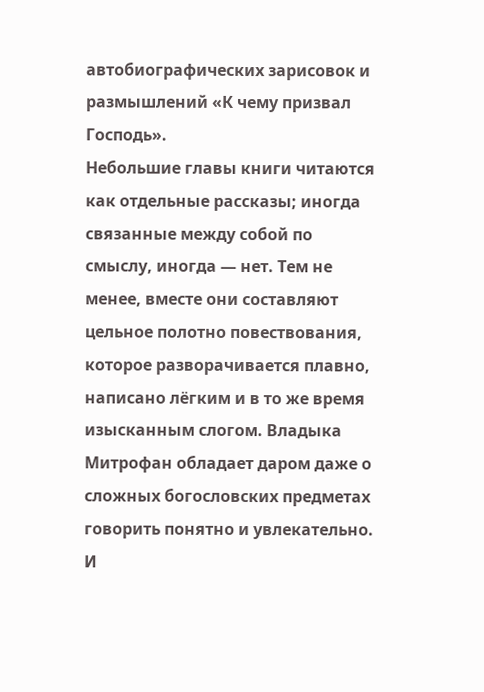автобиографических зарисовок и размышлений «К чему призвал Господь».
Небольшие главы книги читаются как отдельные рассказы; иногда связанные между собой по смыслу, иногда — нет. Тем не менее, вместе они составляют цельное полотно повествования, которое разворачивается плавно, написано лёгким и в то же время изысканным слогом. Владыка Митрофан обладает даром даже о сложных богословских предметах говорить понятно и увлекательно. И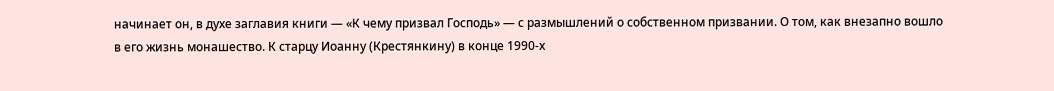начинает он, в духе заглавия книги — «К чему призвал Господь» — с размышлений о собственном призвании. О том, как внезапно вошло в его жизнь монашество. К старцу Иоанну (Крестянкину) в конце 1990-х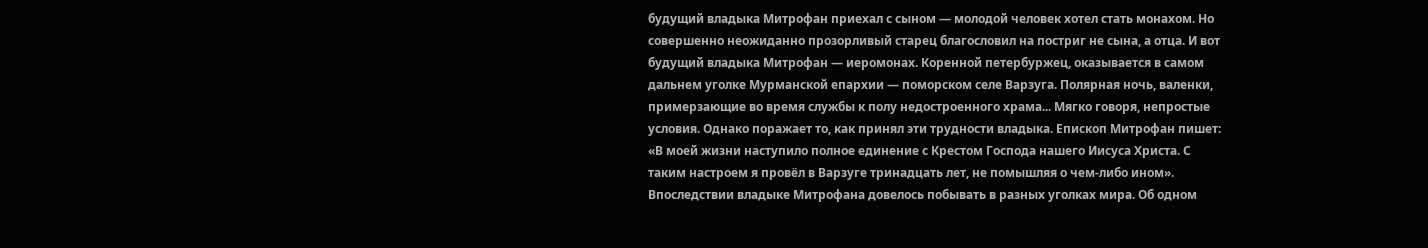будущий владыка Митрофан приехал с сыном — молодой человек хотел стать монахом. Но совершенно неожиданно прозорливый старец благословил на постриг не сына, а отца. И вот будущий владыка Митрофан — иеромонах. Коренной петербуржец, оказывается в самом дальнем уголке Мурманской епархии — поморском селе Варзуга. Полярная ночь, валенки, примерзающие во время службы к полу недостроенного храма... Мягко говоря, непростые условия. Однако поражает то, как принял эти трудности владыка. Епископ Митрофан пишет:
«В моей жизни наступило полное единение с Крестом Господа нашего Иисуса Христа. С таким настроем я провёл в Варзуге тринадцать лет, не помышляя о чем-либо ином».
Впоследствии владыке Митрофана довелось побывать в разных уголках мира. Об одном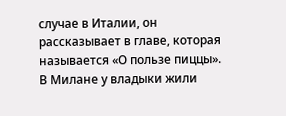случае в Италии, он рассказывает в главе, которая называется «О пользе пиццы». В Милане у владыки жили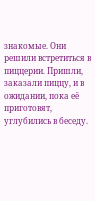знакомые. Они решили встретиться в пиццерии. Пришли, заказали пиццу, и в ожидании, пока её приготовят, углубились в беседу.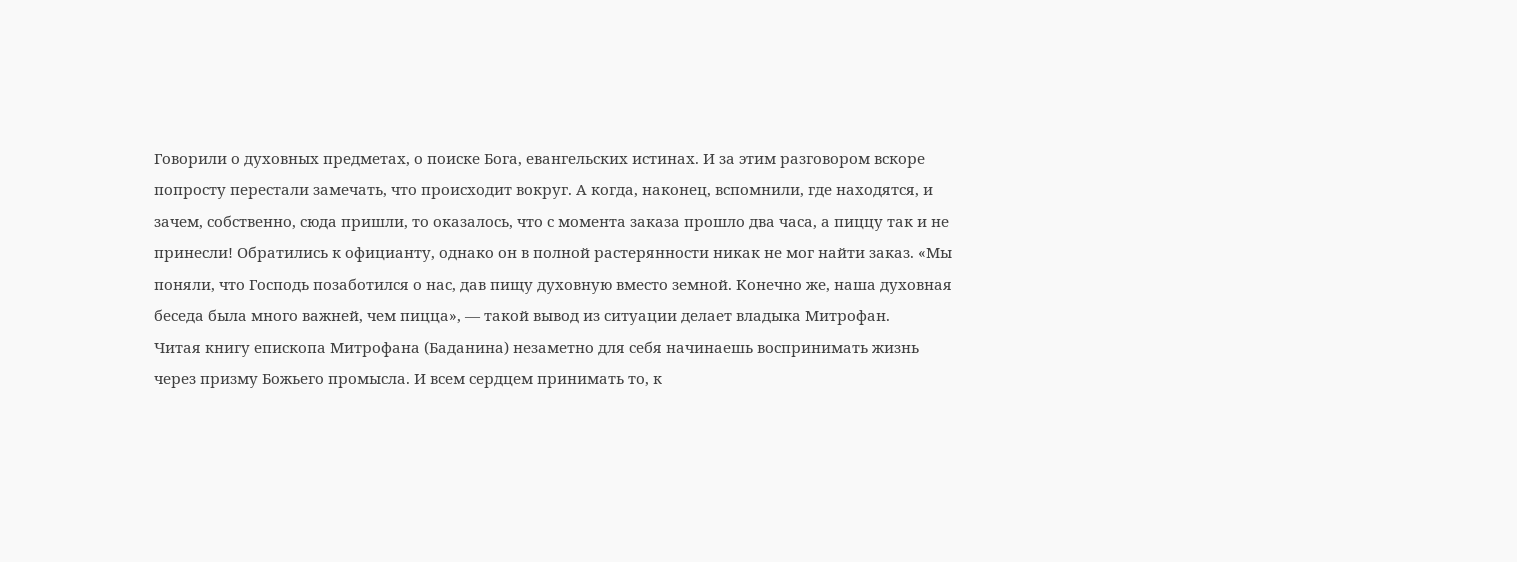Говорили о духовных предметах, о поиске Бога, евангельских истинах. И за этим разговором вскоре попросту перестали замечать, что происходит вокруг. А когда, наконец, вспомнили, где находятся, и зачем, собственно, сюда пришли, то оказалось, что с момента заказа прошло два часа, а пиццу так и не принесли! Обратились к официанту, однако он в полной растерянности никак не мог найти заказ. «Мы поняли, что Господь позаботился о нас, дав пищу духовную вместо земной. Конечно же, наша духовная беседа была много важней, чем пицца», — такой вывод из ситуации делает владыка Митрофан.
Читая книгу епископа Митрофана (Баданина) незаметно для себя начинаешь воспринимать жизнь через призму Божьего промысла. И всем сердцем принимать то, к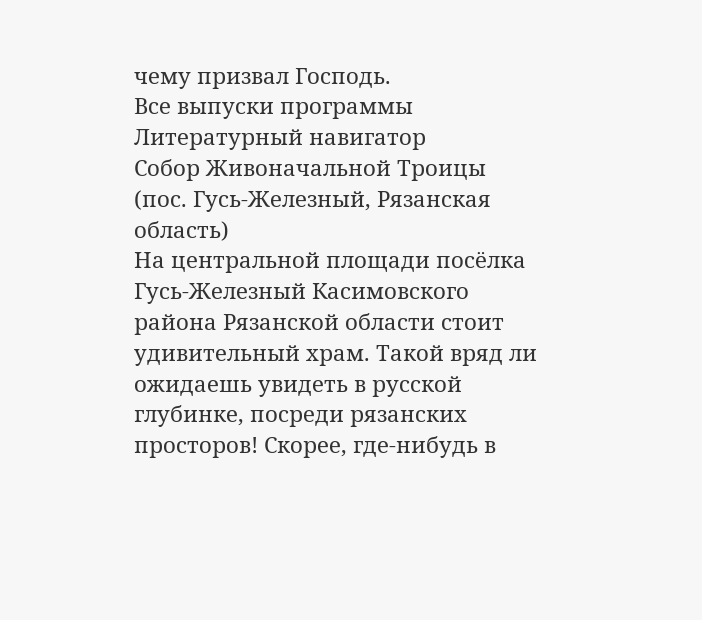чему призвал Господь.
Все выпуски программы Литературный навигатор
Собор Живоначальной Троицы (пос. Гусь-Железный, Рязанская область)
На центральной площади посёлка Гусь-Железный Касимовского района Рязанской области стоит удивительный храм. Такой вряд ли ожидаешь увидеть в русской глубинке, посреди рязанских просторов! Скорее, где-нибудь в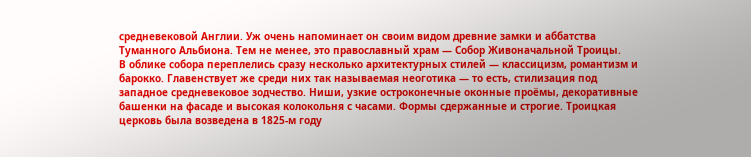средневековой Англии. Уж очень напоминает он своим видом древние замки и аббатства Туманного Альбиона. Тем не менее, это православный храм — Собор Живоначальной Троицы.
В облике собора переплелись сразу несколько архитектурных стилей — классицизм, романтизм и барокко. Главенствует же среди них так называемая неоготика — то есть, стилизация под западное средневековое зодчество. Ниши, узкие остроконечные оконные проёмы, декоративные башенки на фасаде и высокая колокольня с часами. Формы сдержанные и строгие. Троицкая церковь была возведена в 1825-м году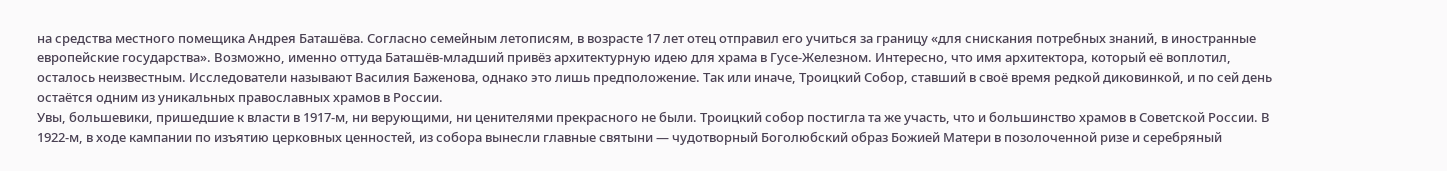на средства местного помещика Андрея Баташёва. Согласно семейным летописям, в возрасте 17 лет отец отправил его учиться за границу «для снискания потребных знаний, в иностранные европейские государства». Возможно, именно оттуда Баташёв-младший привёз архитектурную идею для храма в Гусе-Железном. Интересно, что имя архитектора, который её воплотил, осталось неизвестным. Исследователи называют Василия Баженова, однако это лишь предположение. Так или иначе, Троицкий Собор, ставший в своё время редкой диковинкой, и по сей день остаётся одним из уникальных православных храмов в России.
Увы, большевики, пришедшие к власти в 1917-м, ни верующими, ни ценителями прекрасного не были. Троицкий собор постигла та же участь, что и большинство храмов в Советской России. В 1922-м, в ходе кампании по изъятию церковных ценностей, из собора вынесли главные святыни — чудотворный Боголюбский образ Божией Матери в позолоченной ризе и серебряный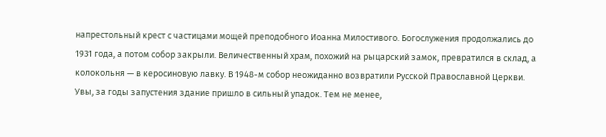напрестольный крест с частицами мощей преподобного Иоанна Милостивого. Богослужения продолжались до 1931 года, а потом собор закрыли. Величественный храм, похожий на рыцарский замок, превратился в склад, а колокольня — в керосиновую лавку. В 1948-м собор неожиданно возвратили Русской Православной Церкви. Увы, за годы запустения здание пришло в сильный упадок. Тем не менее,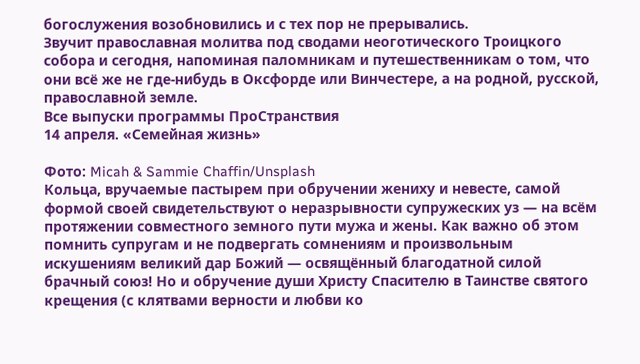богослужения возобновились и с тех пор не прерывались.
Звучит православная молитва под сводами неоготического Троицкого собора и сегодня, напоминая паломникам и путешественникам о том, что они всё же не где-нибудь в Оксфорде или Винчестере, а на родной, русской, православной земле.
Все выпуски программы ПроСтранствия
14 апреля. «Семейная жизнь»

Фото: Micah & Sammie Chaffin/Unsplash
Кольца, вручаемые пастырем при обручении жениху и невесте, самой формой своей свидетельствуют о неразрывности супружеских уз — на всём протяжении совместного земного пути мужа и жены. Как важно об этом помнить супругам и не подвергать сомнениям и произвольным искушениям великий дар Божий — освящённый благодатной силой брачный союз! Но и обручение души Христу Спасителю в Таинстве святого крещения (с клятвами верности и любви ко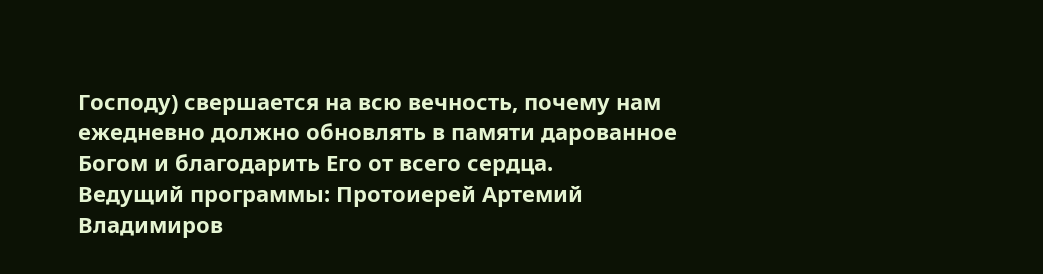Господу) свершается на всю вечность, почему нам ежедневно должно обновлять в памяти дарованное Богом и благодарить Его от всего сердца.
Ведущий программы: Протоиерей Артемий Владимиров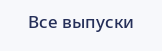Все выпуски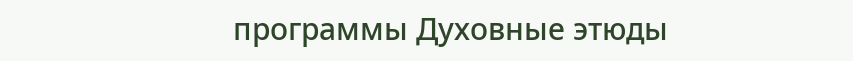программы Духовные этюды